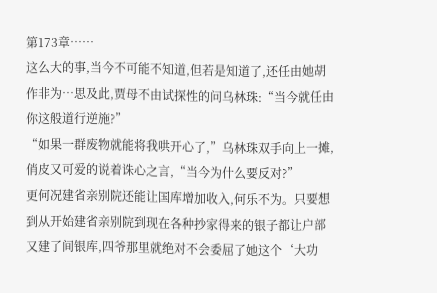第173章……
这么大的事,当今不可能不知道,但若是知道了,还任由她胡作非为…思及此,贾母不由试探性的问乌林珠:“当今就任由你这般道行逆施?”
“如果一群废物就能将我哄开心了,”乌林珠双手向上一摊,俏皮又可爱的说着诛心之言,“当今为什么要反对?”
更何况建省亲别院还能让国库增加收入,何乐不为。只要想到从开始建省亲别院到现在各种抄家得来的银子都让户部又建了间银库,四爷那里就绝对不会委屈了她这个‘大功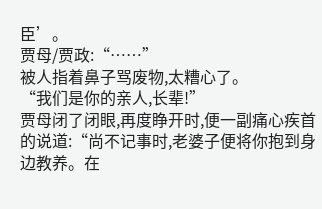臣’。
贾母/贾政:“……”
被人指着鼻子骂废物,太糟心了。
“我们是你的亲人,长辈!”
贾母闭了闭眼,再度睁开时,便一副痛心疾首的说道:“尚不记事时,老婆子便将你抱到身边教养。在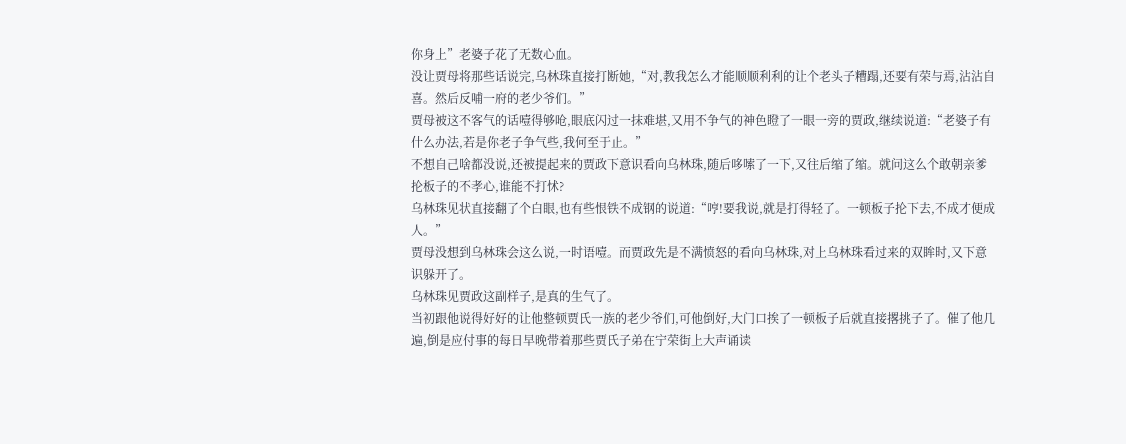你身上”老婆子花了无数心血。
没让贾母将那些话说完,乌林珠直接打断她,“对,教我怎么才能顺顺利利的让个老头子糟蹋,还要有荣与焉,沾沾自喜。然后反哺一府的老少爷们。”
贾母被这不客气的话噎得够呛,眼底闪过一抹难堪,又用不争气的神色瞪了一眼一旁的贾政,继续说道:“老婆子有什么办法,若是你老子争气些,我何至于止。”
不想自己啥都没说,还被提起来的贾政下意识看向乌林珠,随后哆嗦了一下,又往后缩了缩。就问这么个敢朝亲爹抡板子的不孝心,谁能不打怵?
乌林珠见状直接翻了个白眼,也有些恨铁不成钢的说道:“哼!要我说,就是打得轻了。一顿板子抡下去,不成才便成人。”
贾母没想到乌林珠会这么说,一时语噎。而贾政先是不满愤怒的看向乌林珠,对上乌林珠看过来的双眸时,又下意识躲开了。
乌林珠见贾政这副样子,是真的生气了。
当初跟他说得好好的让他整顿贾氏一族的老少爷们,可他倒好,大门口挨了一顿板子后就直接撂挑子了。催了他几遍,倒是应付事的每日早晚带着那些贾氏子弟在宁荣街上大声诵读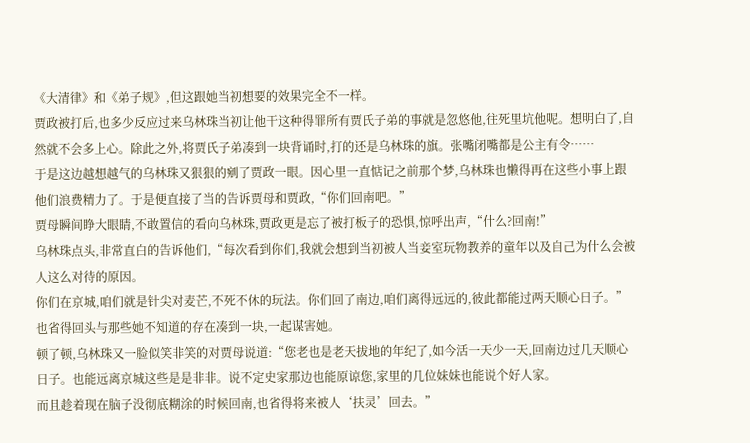《大清律》和《弟子规》,但这跟她当初想要的效果完全不一样。
贾政被打后,也多少反应过来乌林珠当初让他干这种得罪所有贾氏子弟的事就是忽悠他,往死里坑他呢。想明白了,自然就不会多上心。除此之外,将贾氏子弟凑到一块背诵时,打的还是乌林珠的旗。张嘴闭嘴都是公主有令……
于是这边越想越气的乌林珠又狠狠的剜了贾政一眼。因心里一直惦记之前那个梦,乌林珠也懒得再在这些小事上跟他们浪费精力了。于是便直接了当的告诉贾母和贾政,“你们回南吧。”
贾母瞬间睁大眼睛,不敢置信的看向乌林珠,贾政更是忘了被打板子的恐惧,惊呼出声,“什么?回南!”
乌林珠点头,非常直白的告诉他们,“每次看到你们,我就会想到当初被人当妾室玩物教养的童年以及自己为什么会被人这么对待的原因。
你们在京城,咱们就是针尖对麦芒,不死不休的玩法。你们回了南边,咱们离得远远的,彼此都能过两天顺心日子。”也省得回头与那些她不知道的存在凑到一块,一起谋害她。
顿了顿,乌林珠又一脸似笑非笑的对贾母说道:“您老也是老天拔地的年纪了,如今活一天少一天,回南边过几天顺心日子。也能远离京城这些是是非非。说不定史家那边也能原谅您,家里的几位妹妹也能说个好人家。
而且趁着现在脑子没彻底糊涂的时候回南,也省得将来被人‘扶灵’回去。”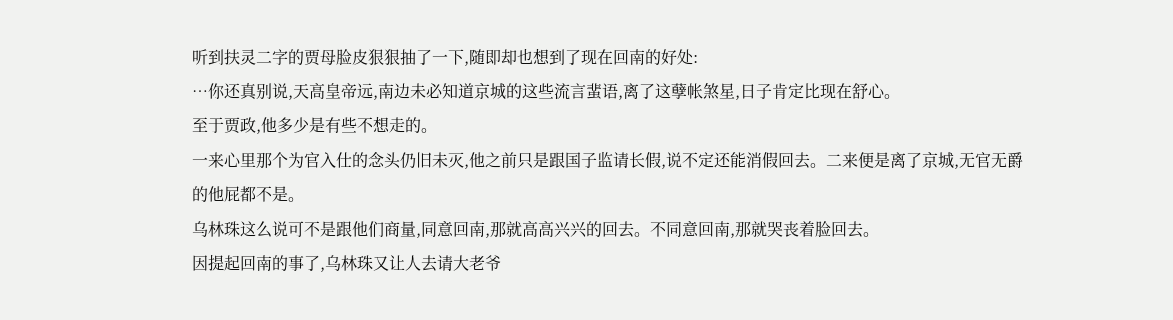听到扶灵二字的贾母脸皮狠狠抽了一下,随即却也想到了现在回南的好处:
…你还真别说,天高皇帝远,南边未必知道京城的这些流言蜚语,离了这孽帐煞星,日子肯定比现在舒心。
至于贾政,他多少是有些不想走的。
一来心里那个为官入仕的念头仍旧未灭,他之前只是跟国子监请长假,说不定还能消假回去。二来便是离了京城,无官无爵的他屁都不是。
乌林珠这么说可不是跟他们商量,同意回南,那就高高兴兴的回去。不同意回南,那就哭丧着脸回去。
因提起回南的事了,乌林珠又让人去请大老爷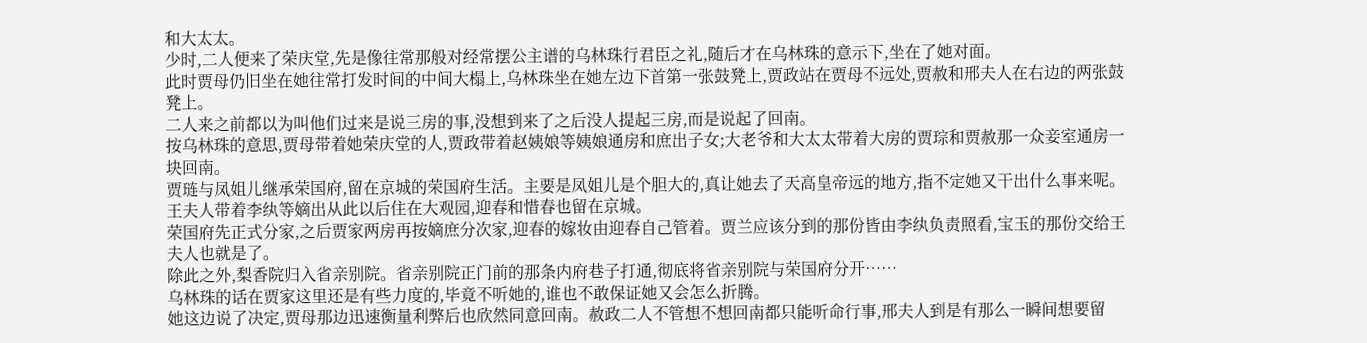和大太太。
少时,二人便来了荣庆堂,先是像往常那般对经常摆公主谱的乌林珠行君臣之礼,随后才在乌林珠的意示下,坐在了她对面。
此时贾母仍旧坐在她往常打发时间的中间大榻上,乌林珠坐在她左边下首第一张鼓凳上,贾政站在贾母不远处,贾赦和邢夫人在右边的两张鼓凳上。
二人来之前都以为叫他们过来是说三房的事,没想到来了之后没人提起三房,而是说起了回南。
按乌林珠的意思,贾母带着她荣庆堂的人,贾政带着赵姨娘等姨娘通房和庶出子女;大老爷和大太太带着大房的贾琮和贾赦那一众妾室通房一块回南。
贾琏与凤姐儿继承荣国府,留在京城的荣国府生活。主要是凤姐儿是个胆大的,真让她去了天高皇帝远的地方,指不定她又干出什么事来呢。
王夫人带着李纨等嫡出从此以后住在大观园,迎春和惜春也留在京城。
荣国府先正式分家,之后贾家两房再按嫡庶分次家,迎春的嫁妆由迎春自己管着。贾兰应该分到的那份皆由李纨负责照看,宝玉的那份交给王夫人也就是了。
除此之外,梨香院归入省亲别院。省亲别院正门前的那条内府巷子打通,彻底将省亲别院与荣国府分开……
乌林珠的话在贾家这里还是有些力度的,毕竟不听她的,谁也不敢保证她又会怎么折腾。
她这边说了决定,贾母那边迅速衡量利弊后也欣然同意回南。赦政二人不管想不想回南都只能听命行事,邢夫人到是有那么一瞬间想要留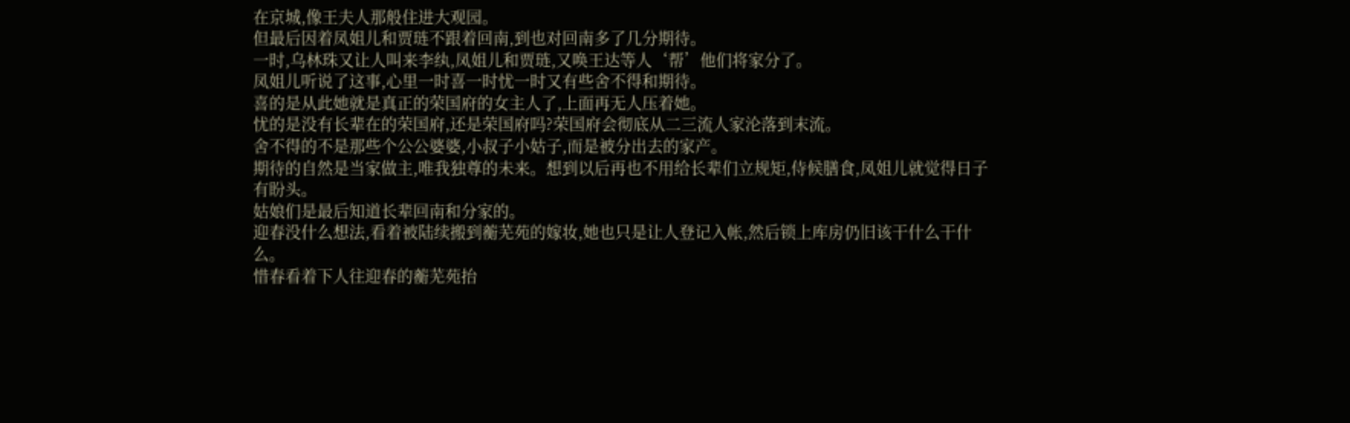在京城,像王夫人那般住进大观园。
但最后因着凤姐儿和贾琏不跟着回南,到也对回南多了几分期待。
一时,乌林珠又让人叫来李纨,凤姐儿和贾琏,又唤王达等人‘帮’他们将家分了。
凤姐儿听说了这事,心里一时喜一时忧一时又有些舍不得和期待。
喜的是从此她就是真正的荣国府的女主人了,上面再无人压着她。
忧的是没有长辈在的荣国府,还是荣国府吗?荣国府会彻底从二三流人家沦落到末流。
舍不得的不是那些个公公婆婆,小叔子小姑子,而是被分出去的家产。
期待的自然是当家做主,唯我独尊的未来。想到以后再也不用给长辈们立规矩,侍候膳食,凤姐儿就觉得日子有盼头。
姑娘们是最后知道长辈回南和分家的。
迎春没什么想法,看着被陆续搬到蘅芜苑的嫁妆,她也只是让人登记入帐,然后锁上库房仍旧该干什么干什么。
惜春看着下人往迎春的蘅芜苑抬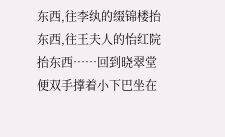东西,往李纨的缀锦楼抬东西,往王夫人的怡红院抬东西……回到晓翠堂便双手撑着小下巴坐在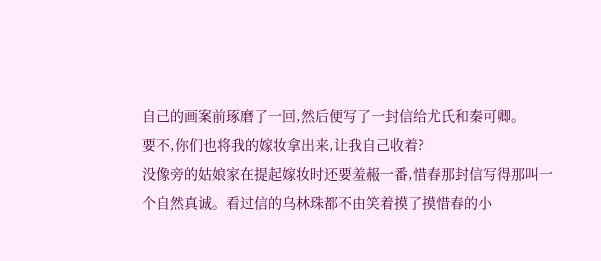自己的画案前琢磨了一回,然后便写了一封信给尤氏和秦可卿。
要不,你们也将我的嫁妆拿出来,让我自己收着?
没像旁的姑娘家在提起嫁妆时还要羞赧一番,惜春那封信写得那叫一个自然真诚。看过信的乌林珠都不由笑着摸了摸惜春的小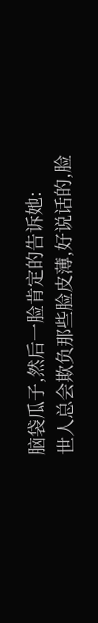脑袋瓜子,然后一脸肯定的告诉她:
世人总会欺负那些脸皮薄,好说话的,脸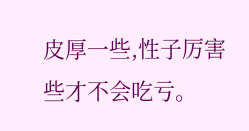皮厚一些,性子厉害些才不会吃亏。